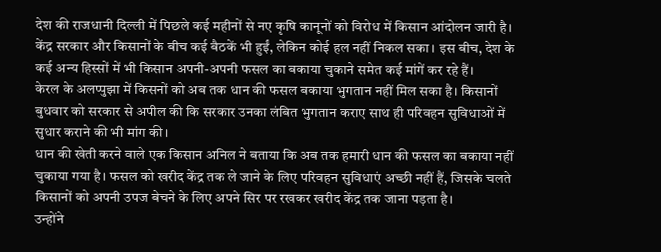देश की राजधानी दिल्ली में पिछले कई महीनों से नए कृषि कानूनों को विरोध में किसान आंदोलन जारी है। केंद्र सरकार और किसानों के बीच कई बैठकें भी हुईं, लेकिन कोई हल नहीं निकल सका। इस बीच, देश के कई अन्य हिस्सों में भी किसान अपनी-अपनी फसल का बकाया चुकाने समेत कई मांगें कर रहे हैं।
केरल के अलप्पुझा में किसनों को अब तक धान की फसल बकाया भुगतान नहीं मिल सका है। किसानों बुधवार को सरकार से अपील की कि सरकार उनका लंबित भुगतान कराए साथ ही परिवहन सुविधाओं में सुधार कराने की भी मांग की।
धान की खेती करने वाले एक किसान अनिल ने बताया कि अब तक हमारी धान की फसल का बकाया नहीं चुकाया गया है। फसल को खरीद केंद्र तक ले जाने के लिए परिवहन सुविधाएं अच्छी नहीं हैं, जिसके चलते किसानों को अपनी उपज बेचने के लिए अपने सिर पर रखकर खरीद केंद्र तक जाना पड़ता है।
उन्होंने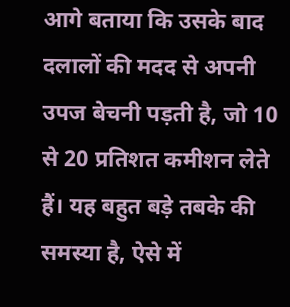आगे बताया कि उसके बाद दलालों की मदद से अपनी उपज बेचनी पड़ती है, जो 10 से 20 प्रतिशत कमीशन लेते हैं। यह बहुत बड़े तबके की समस्या है, ऐसे में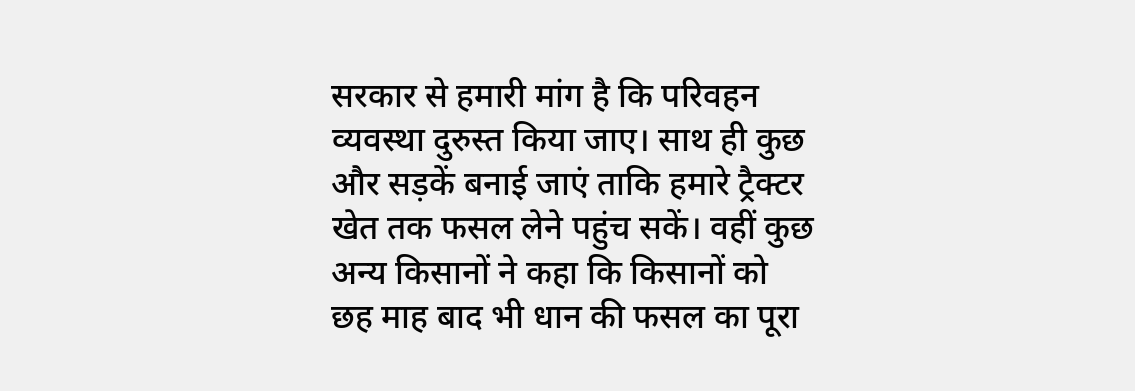सरकार से हमारी मांग है कि परिवहन व्यवस्था दुरुस्त किया जाए। साथ ही कुछ और सड़कें बनाई जाएं ताकि हमारे ट्रैक्टर खेत तक फसल लेने पहुंच सकें। वहीं कुछ अन्य किसानों ने कहा कि किसानों को छह माह बाद भी धान की फसल का पूरा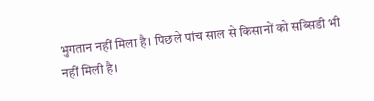भुगतान नहीं मिला है। पिछले पांच साल से किसानों को सब्सिडी भी नहीं मिली है।